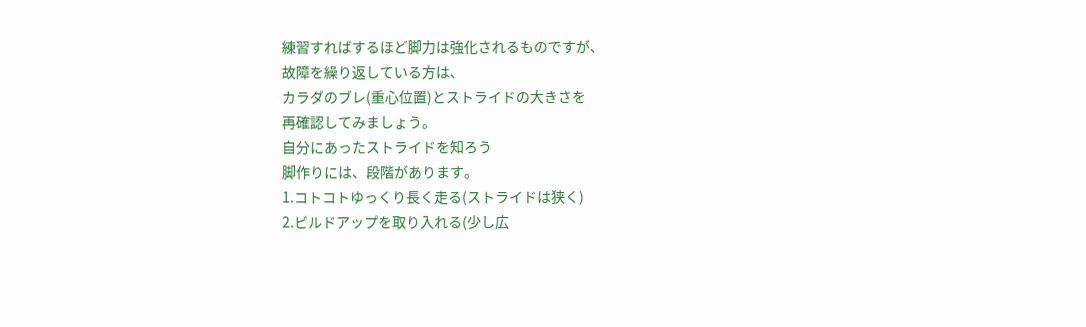練習すればするほど脚力は強化されるものですが、
故障を繰り返している方は、
カラダのブレ(重心位置)とストライドの大きさを
再確認してみましょう。
自分にあったストライドを知ろう
脚作りには、段階があります。
1.コトコトゆっくり長く走る(ストライドは狭く)
2.ビルドアップを取り入れる(少し広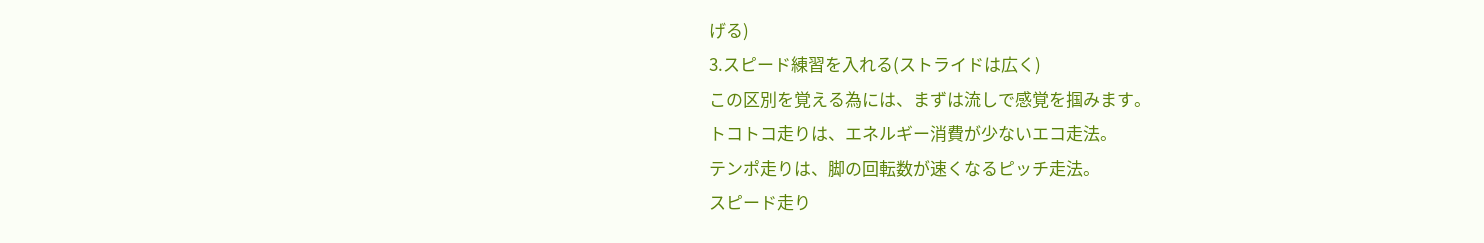げる)
3.スピード練習を入れる(ストライドは広く)
この区別を覚える為には、まずは流しで感覚を掴みます。
トコトコ走りは、エネルギー消費が少ないエコ走法。
テンポ走りは、脚の回転数が速くなるピッチ走法。
スピード走り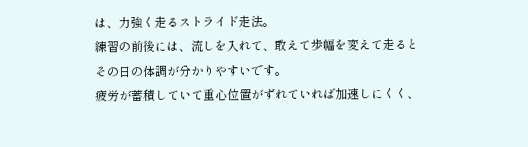は、力強く走るストライド走法。
練習の前後には、流しを入れて、敢えて歩幅を変えて走ると
その日の体調が分かりやすいです。
疲労が蓄積していて重心位置がずれていれば加速しにくく、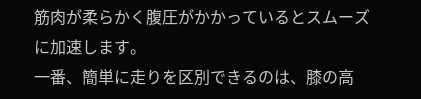筋肉が柔らかく腹圧がかかっているとスムーズに加速します。
一番、簡単に走りを区別できるのは、膝の高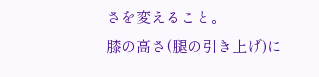さを変えること。
膝の高さ(腿の引き上げ)に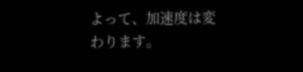よって、加速度は変わります。